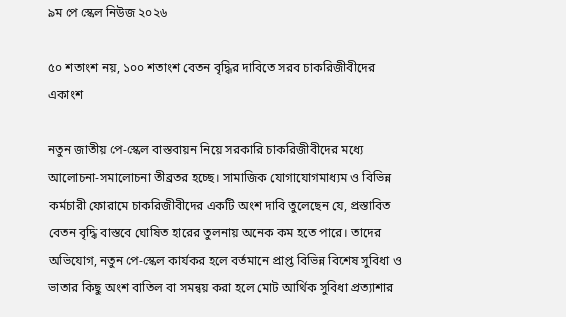৯ম পে স্কেল নিউজ ২০২৬

৫০ শতাংশ নয়, ১০০ শতাংশ বেতন বৃদ্ধির দাবিতে সরব চাকরিজীবীদের একাংশ

নতুন জাতীয় পে-স্কেল বাস্তবায়ন নিয়ে সরকারি চাকরিজীবীদের মধ্যে আলোচনা-সমালোচনা তীব্রতর হচ্ছে। সামাজিক যোগাযোগমাধ্যম ও বিভিন্ন কর্মচারী ফোরামে চাকরিজীবীদের একটি অংশ দাবি তুলেছেন যে, প্রস্তাবিত বেতন বৃদ্ধি বাস্তবে ঘোষিত হারের তুলনায় অনেক কম হতে পারে। তাদের অভিযোগ, নতুন পে-স্কেল কার্যকর হলে বর্তমানে প্রাপ্ত বিভিন্ন বিশেষ সুবিধা ও ভাতার কিছু অংশ বাতিল বা সমন্বয় করা হলে মোট আর্থিক সুবিধা প্রত্যাশার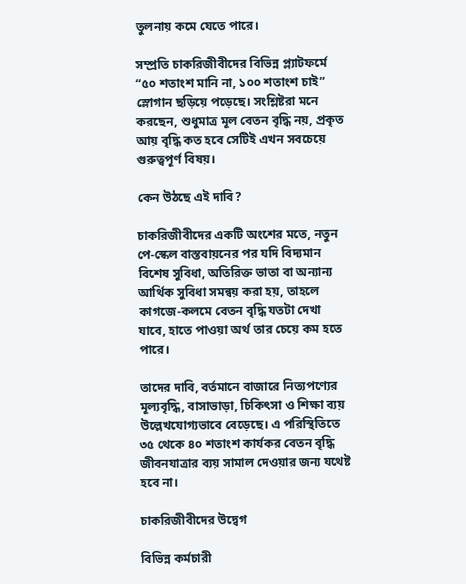তুলনায় কমে যেতে পারে।

সম্প্রতি চাকরিজীবীদের বিভিন্ন প্ল্যাটফর্মে “৫০ শতাংশ মানি না, ১০০ শতাংশ চাই” স্লোগান ছড়িয়ে পড়েছে। সংশ্লিষ্টরা মনে করছেন, শুধুমাত্র মূল বেতন বৃদ্ধি নয়, প্রকৃত আয় বৃদ্ধি কত হবে সেটিই এখন সবচেয়ে গুরুত্বপূর্ণ বিষয়।

কেন উঠছে এই দাবি?

চাকরিজীবীদের একটি অংশের মতে, নতুন পে-স্কেল বাস্তবায়নের পর যদি বিদ্যমান বিশেষ সুবিধা, অতিরিক্ত ভাতা বা অন্যান্য আর্থিক সুবিধা সমন্বয় করা হয়, তাহলে কাগজে-কলমে বেতন বৃদ্ধি যতটা দেখা যাবে, হাতে পাওয়া অর্থ তার চেয়ে কম হতে পারে।

তাদের দাবি, বর্তমানে বাজারে নিত্যপণ্যের মূল্যবৃদ্ধি, বাসাভাড়া, চিকিৎসা ও শিক্ষা ব্যয় উল্লেখযোগ্যভাবে বেড়েছে। এ পরিস্থিতিতে ৩৫ থেকে ৪০ শতাংশ কার্যকর বেতন বৃদ্ধি জীবনযাত্রার ব্যয় সামাল দেওয়ার জন্য যথেষ্ট হবে না।

চাকরিজীবীদের উদ্বেগ

বিভিন্ন কর্মচারী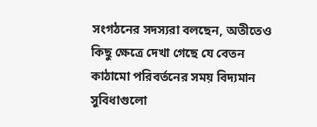সংগঠনের সদস্যরা বলছেন, অতীতেও কিছু ক্ষেত্রে দেখা গেছে যে বেতন কাঠামো পরিবর্তনের সময় বিদ্যমান সুবিধাগুলো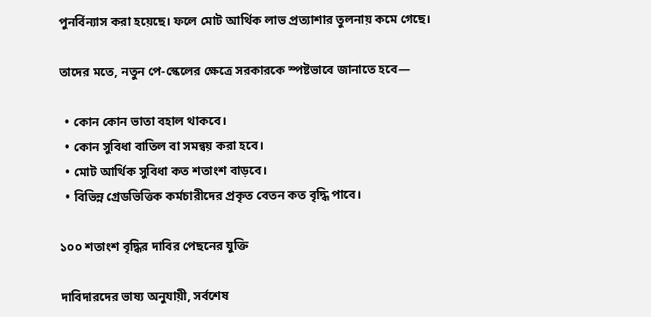পুনর্বিন্যাস করা হয়েছে। ফলে মোট আর্থিক লাভ প্রত্যাশার তুলনায় কমে গেছে।

তাদের মতে, নতুন পে-স্কেলের ক্ষেত্রে সরকারকে স্পষ্টভাবে জানাতে হবে—

  • কোন কোন ভাতা বহাল থাকবে।
  • কোন সুবিধা বাতিল বা সমন্বয় করা হবে।
  • মোট আর্থিক সুবিধা কত শতাংশ বাড়বে।
  • বিভিন্ন গ্রেডভিত্তিক কর্মচারীদের প্রকৃত বেতন কত বৃদ্ধি পাবে।

১০০ শতাংশ বৃদ্ধির দাবির পেছনের যুক্তি

দাবিদারদের ভাষ্য অনুযায়ী, সর্বশেষ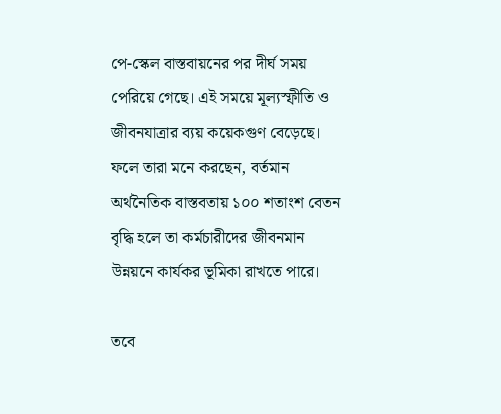পে-স্কেল বাস্তবায়নের পর দীর্ঘ সময় পেরিয়ে গেছে। এই সময়ে মূল্যস্ফীতি ও জীবনযাত্রার ব্যয় কয়েকগুণ বেড়েছে। ফলে তারা মনে করছেন, বর্তমান অর্থনৈতিক বাস্তবতায় ১০০ শতাংশ বেতন বৃদ্ধি হলে তা কর্মচারীদের জীবনমান উন্নয়নে কার্যকর ভূমিকা রাখতে পারে।

তবে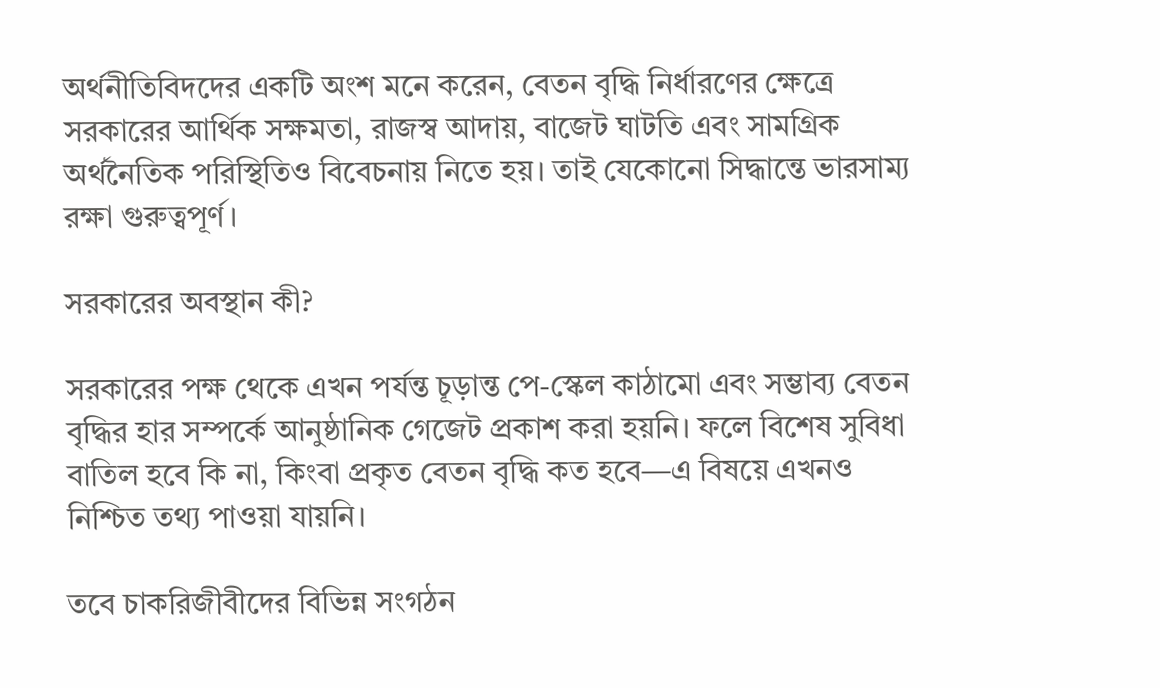অর্থনীতিবিদদের একটি অংশ মনে করেন, বেতন বৃদ্ধি নির্ধারণের ক্ষেত্রে সরকারের আর্থিক সক্ষমতা, রাজস্ব আদায়, বাজেট ঘাটতি এবং সামগ্রিক অর্থনৈতিক পরিস্থিতিও বিবেচনায় নিতে হয়। তাই যেকোনো সিদ্ধান্তে ভারসাম্য রক্ষা গুরুত্বপূর্ণ।

সরকারের অবস্থান কী?

সরকারের পক্ষ থেকে এখন পর্যন্ত চূড়ান্ত পে-স্কেল কাঠামো এবং সম্ভাব্য বেতন বৃদ্ধির হার সম্পর্কে আনুষ্ঠানিক গেজেট প্রকাশ করা হয়নি। ফলে বিশেষ সুবিধা বাতিল হবে কি না, কিংবা প্রকৃত বেতন বৃদ্ধি কত হবে—এ বিষয়ে এখনও নিশ্চিত তথ্য পাওয়া যায়নি।

তবে চাকরিজীবীদের বিভিন্ন সংগঠন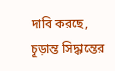দাবি করছে, চূড়ান্ত সিদ্ধান্তের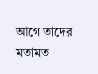আগে তাদের মতামত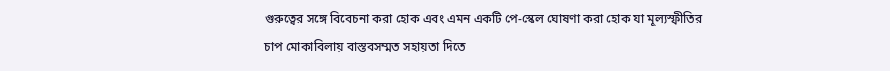গুরুত্বের সঙ্গে বিবেচনা করা হোক এবং এমন একটি পে-স্কেল ঘোষণা করা হোক যা মূল্যস্ফীতির চাপ মোকাবিলায় বাস্তবসম্মত সহায়তা দিতে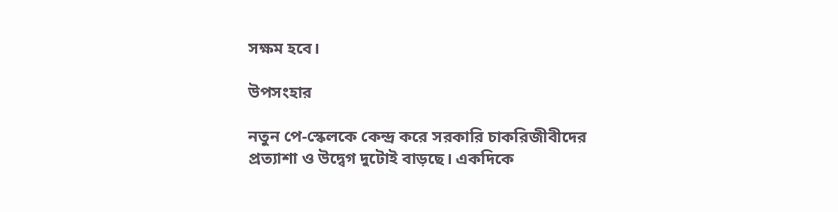সক্ষম হবে।

উপসংহার

নতুন পে-স্কেলকে কেন্দ্র করে সরকারি চাকরিজীবীদের প্রত্যাশা ও উদ্বেগ দুটোই বাড়ছে। একদিকে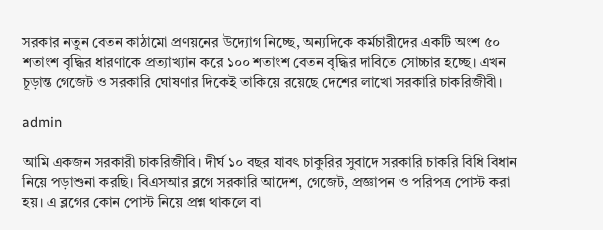সরকার নতুন বেতন কাঠামো প্রণয়নের উদ্যোগ নিচ্ছে, অন্যদিকে কর্মচারীদের একটি অংশ ৫০ শতাংশ বৃদ্ধির ধারণাকে প্রত্যাখ্যান করে ১০০ শতাংশ বেতন বৃদ্ধির দাবিতে সোচ্চার হচ্ছে। এখন চূড়ান্ত গেজেট ও সরকারি ঘোষণার দিকেই তাকিয়ে রয়েছে দেশের লাখো সরকারি চাকরিজীবী।

admin

আমি একজন সরকারী চাকরিজীবি। দীর্ঘ ১০ বছর যাবৎ চাকুরির সুবাদে সরকারি চাকরি বিধি বিধান নিয়ে পড়াশুনা করছি। বিএসআর ব্লগে সরকারি আদেশ, গেজেট, প্রজ্ঞাপন ও পরিপত্র পোস্ট করা হয়। এ ব্লগের কোন পোস্ট নিয়ে প্রশ্ন থাকলে বা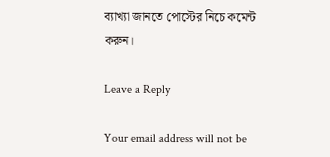ব্যাখ্যা জানতে পোস্টের নিচে কমেন্ট করুন।

Leave a Reply

Your email address will not be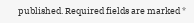published. Required fields are marked *